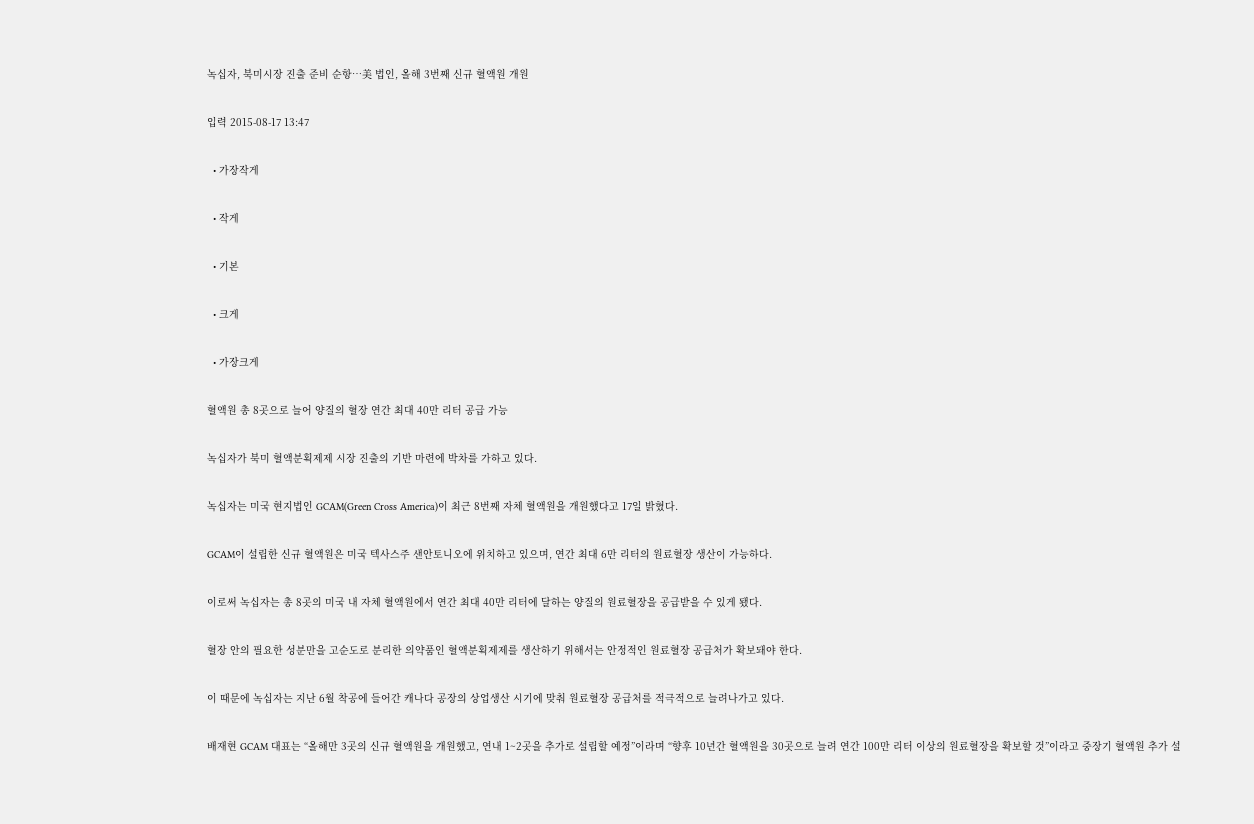녹십자, 북미시장 진출 준비 순항…美 법인, 올해 3번째 신규 혈액원 개원

입력 2015-08-17 13:47

  • 가장작게

  • 작게

  • 기본

  • 크게

  • 가장크게

혈액원 총 8곳으로 늘어 양질의 혈장 연간 최대 40만 리터 공급 가능

녹십자가 북미 혈액분획제제 시장 진출의 기반 마련에 박차를 가하고 있다.

녹십자는 미국 현지법인 GCAM(Green Cross America)이 최근 8번째 자체 혈액원을 개원했다고 17일 밝혔다.

GCAM이 설립한 신규 혈액원은 미국 텍사스주 샌안토니오에 위치하고 있으며, 연간 최대 6만 리터의 원료혈장 생산이 가능하다.

이로써 녹십자는 총 8곳의 미국 내 자체 혈액원에서 연간 최대 40만 리터에 달하는 양질의 원료혈장을 공급받을 수 있게 됐다.

혈장 안의 필요한 성분만을 고순도로 분리한 의약품인 혈액분획제제를 생산하기 위해서는 안정적인 원료혈장 공급처가 확보돼야 한다.

이 때문에 녹십자는 지난 6월 착공에 들어간 캐나다 공장의 상업생산 시기에 맞춰 원료혈장 공급처를 적극적으로 늘려나가고 있다.

배재현 GCAM 대표는 “올해만 3곳의 신규 혈액원을 개원했고, 연내 1~2곳을 추가로 설립할 예정”이라며 “향후 10년간 혈액원을 30곳으로 늘려 연간 100만 리터 이상의 원료혈장을 확보할 것”이라고 중장기 혈액원 추가 설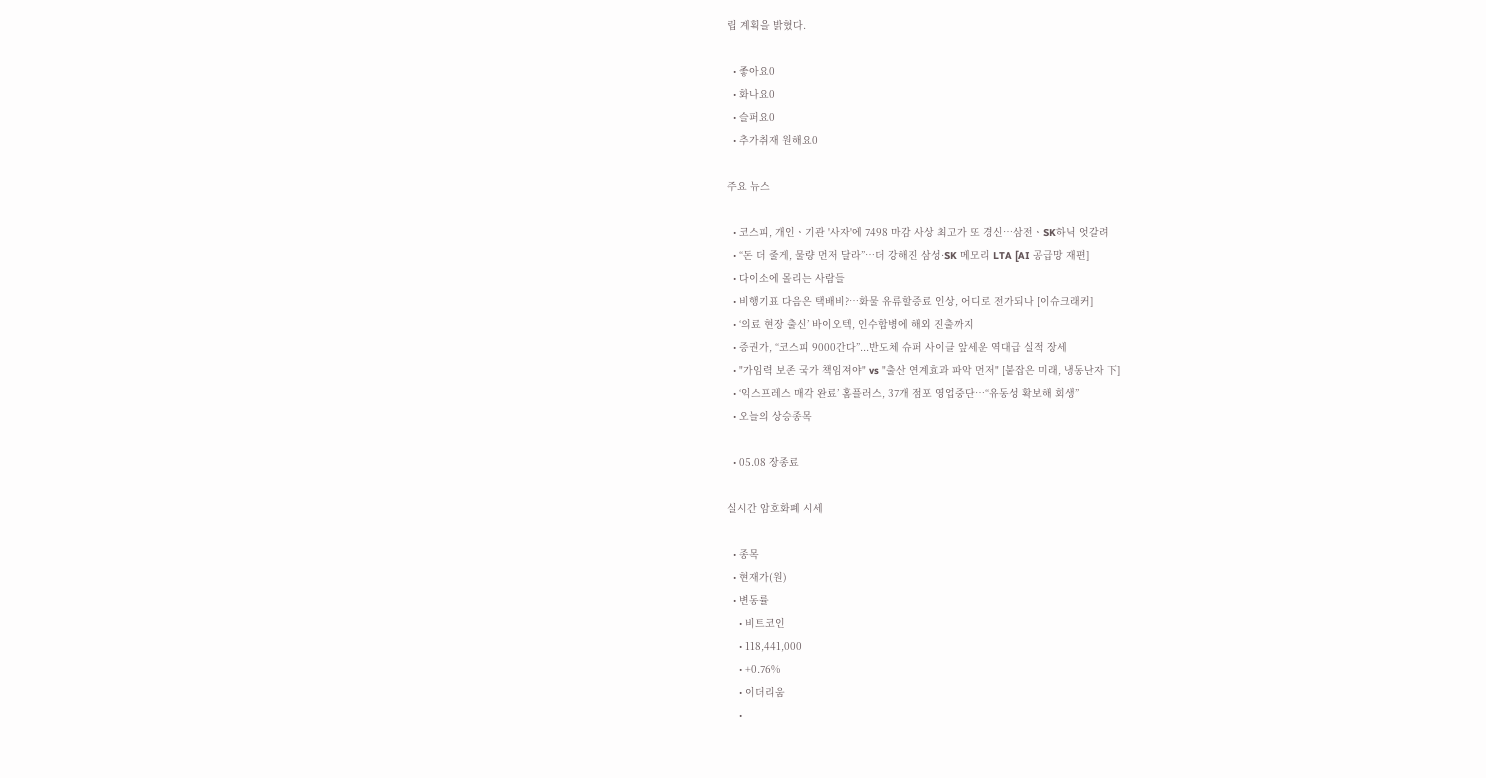립 계획을 밝혔다.

  • 좋아요0
  • 화나요0
  • 슬퍼요0
  • 추가취재 원해요0

주요 뉴스

  • 코스피, 개인ㆍ기관 '사자'에 7498 마감 사상 최고가 또 경신⋯삼전ㆍSK하닉 엇갈려
  • “돈 더 줄게, 물량 먼저 달라”…더 강해진 삼성·SK 메모리 LTA [AI 공급망 재편]
  • 다이소에 몰리는 사람들
  • 비행기표 다음은 택배비?⋯화물 유류할증료 인상, 어디로 전가되나 [이슈크래커]
  • ‘의료 현장 출신’ 바이오텍, 인수합병에 해외 진출까지
  • 증권가, “코스피 9000간다”...반도체 슈퍼 사이클 앞세운 역대급 실적 장세
  • "가임력 보존 국가 책임져야" vs "출산 연계효과 파악 먼저" [붙잡은 미래, 냉동난자 下]
  • ‘익스프레스 매각 완료’ 홈플러스, 37개 점포 영업중단⋯“유동성 확보해 회생”
  • 오늘의 상승종목

  • 05.08 장종료

실시간 암호화폐 시세

  • 종목
  • 현재가(원)
  • 변동률
    • 비트코인
    • 118,441,000
    • +0.76%
    • 이더리움
    •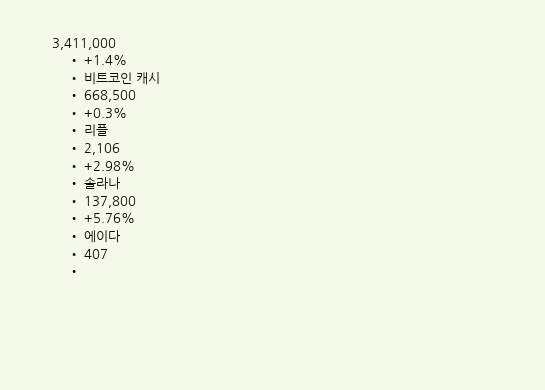3,411,000
    • +1.4%
    • 비트코인 캐시
    • 668,500
    • +0.3%
    • 리플
    • 2,106
    • +2.98%
    • 솔라나
    • 137,800
    • +5.76%
    • 에이다
    • 407
    •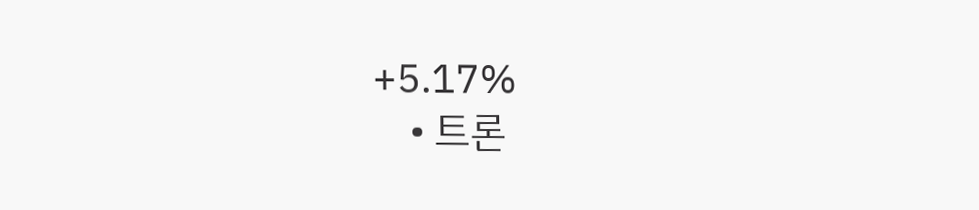+5.17%
    • 트론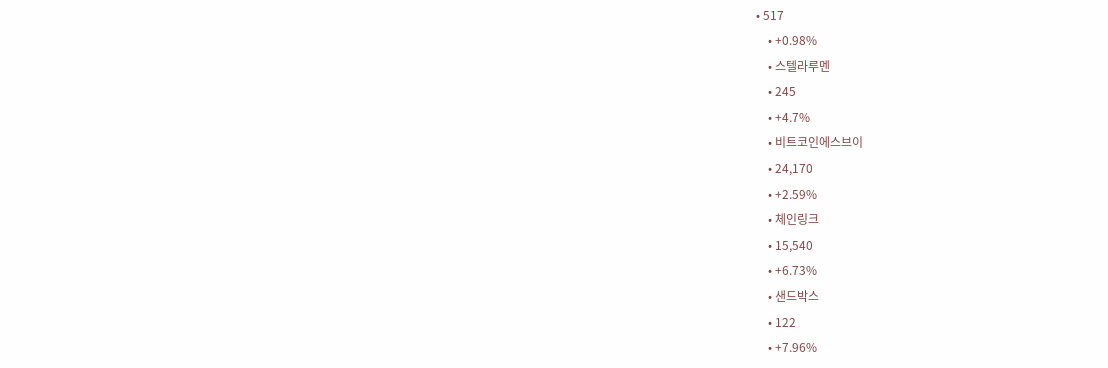• 517
    • +0.98%
    • 스텔라루멘
    • 245
    • +4.7%
    • 비트코인에스브이
    • 24,170
    • +2.59%
    • 체인링크
    • 15,540
    • +6.73%
    • 샌드박스
    • 122
    • +7.96%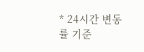* 24시간 변동률 기준